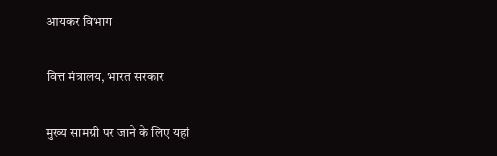आयकर विभाग

वित्त मंत्रालय, भारत सरकार

मुख्य सामग्री पर जाने के लिए यहां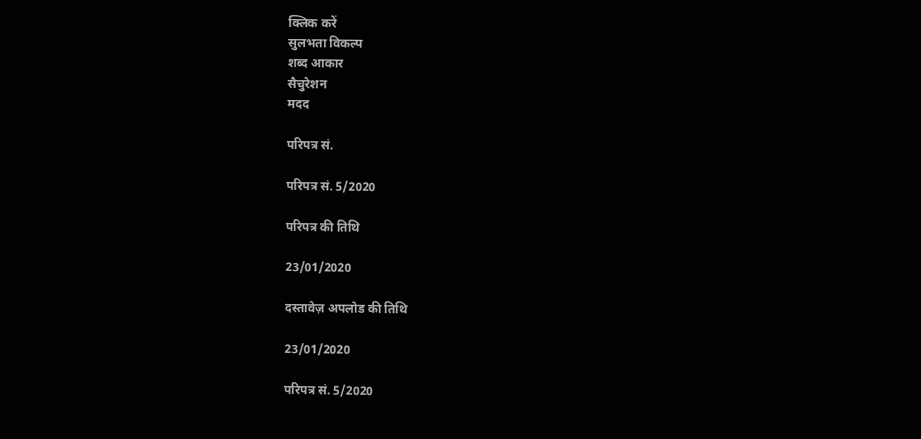क्लिक करें
सुलभता विकल्प
शब्द आकार
सैचुरेशन
मदद

परिपत्र सं.

परिपत्र सं. 5/2020

परिपत्र की तिथि

23/01/2020

दस्तावेज़ अपलोड की तिथि

23/01/2020

परिपत्र सं. 5/2020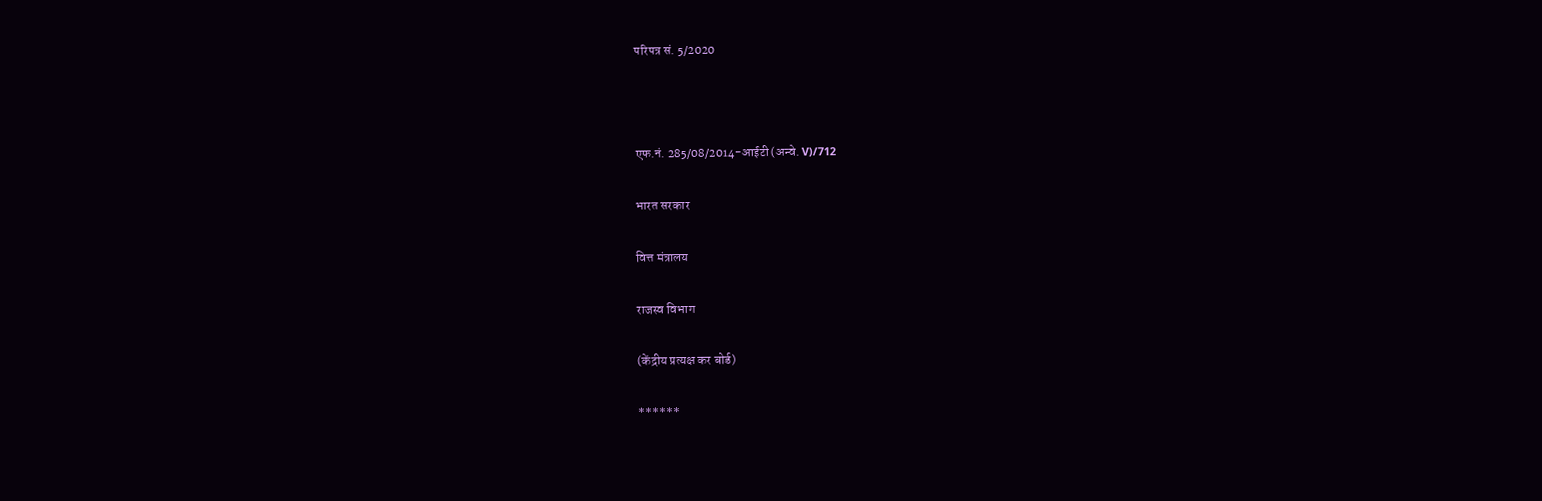परिपत्र सं. 5/2020



एफ.नं. 285/08/2014-आईटी(अन्वे. V)/712

भारत सरकार

वित्त मंत्रालय

राजस्व विभाग

(केंद्रीय प्रत्यक्ष कर बोर्ड)

******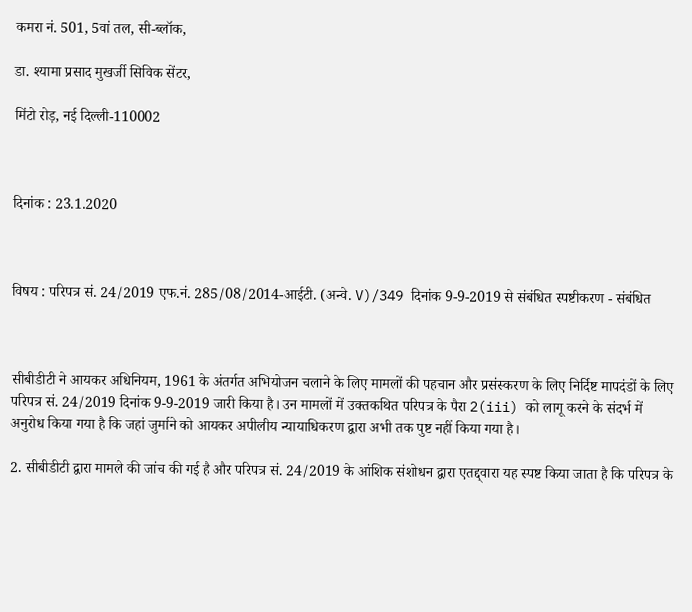कमरा नं. 501, 5वां तल, सी-ब्लॉक,

डा. श्यामा प्रसाद मुखर्जी सिविक सेंटर,

मिंटो रोड़, नई दिल्ली-110002



दिनांक : 23.1.2020



विषय : परिपत्र सं. 24/2019 एफ.नं. 285/08/2014-आईटी. (अन्वे. V)/349 दिनांक 9-9-2019 से संबंधित स्पष्टीकरण - संबंधित



सीबीडीटी ने आयकर अधिनियम, 1961 के अंतर्गत अभियोजन चलाने के लिए मामलों की पहचान और प्रसंस्करण के लिए निर्दिष्ट मापदंडों के लिए परिपत्र सं. 24/2019 दिनांक 9-9-2019 जारी किया है। उन मामलों में उक्तकथित परिपत्र के पैरा 2(iii) को लागू करने के संदर्भ में अनुरोध किया गया है कि जहां जुर्माने को आयकर अपीलीय न्यायाधिकरण द्वारा अभी तक पुष्ट नहीं किया गया है।

2. सीबीडीटी द्वारा मामले की जांच की गई है और परिपत्र सं. 24/2019 के आंशिक संशोधन द्वारा एतद्द्वारा यह स्पष्ट किया जाता है कि परिपत्र के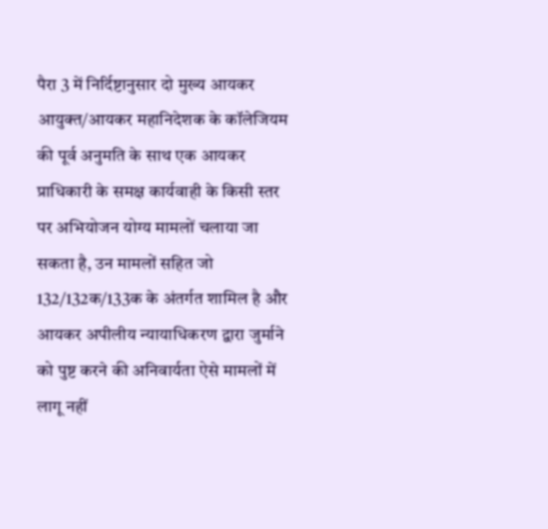पैरा 3 में निर्दिष्टानुसार दो मुख्य आयकर आयुक्त/आयकर महानिदेशक के कॉलेजियम की पूर्व अनुमति के साथ एक आयकर प्राधिकारी के समक्ष कार्यवाही के किसी स्तर पर अभियोजन योग्य मामलों चलाया जा सकता है, उन मामलों सहित जो 132/132क/133क के अंतर्गत शामिल है और आयकर अपीलीय न्यायाधिकरण द्वारा जुर्माने को पुष्ट करने की अनिवार्यता ऐसे मामलों में लागू नहीं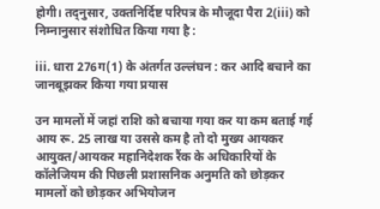होगी। तद्नुसार, उक्तनिर्दिष्ट परिपत्र के मौजूदा पैरा 2(iii) को निम्नानुसार संशोधित किया गया है :

iii. धारा 276ग(1) के अंतर्गत उल्लंघन : कर आदि बचाने का जानबूझकर किया गया प्रयास

उन मामलों में जहां राशि को बचाया गया कर या कम बताई गई आय रू. 25 लाख या उससे कम है तो दो मुख्य आयकर आयुक्त/आयकर महानिदेशक रैंक के अधिकारियों के कॉलेजियम की पिछली प्रशासनिक अनुमति को छोड़कर मामलों को छोड़कर अभियोजन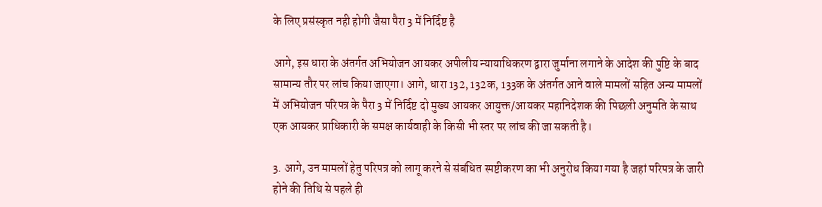के लिए प्रसंस्कृत नही होगी जैसा पैरा 3 में निर्दिष्ट है

आगे, इस धारा के अंतर्गत अभियोजन आयकर अपीलीय न्यायाधिकरण द्वारा जुर्माना लगाने के आदेश की पुष्टि के बाद सामान्य तौर पर लांच किया जाएगा। आगे, धारा 132, 132क, 133क के अंतर्गत आने वाले मामलों सहित अन्य मामलों में अभियोजन परिपत्र के पैरा 3 में निर्दिष्ट दो मुख्य आयकर आयुक्त/आयकर महानिदेशक की पिछली अनुमति के साथ एक आयकर प्राधिकारी के समक्ष कार्यवाही के किसी भी स्तर पर लांच की जा सकती है।

3. आगे, उन मामलों हेतु परिपत्र को लागू करने से संबंधित स्पष्टीकरण का भी अनुरोध किया गया है जहां परिपत्र के जारी होने की तिथि से पहले ही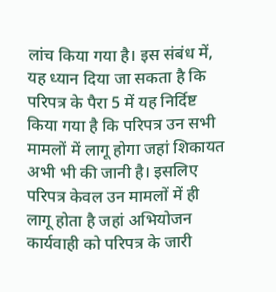लांच किया गया है। इस संबंध में, यह ध्यान दिया जा सकता है कि परिपत्र के पैरा 5 में यह निर्दिष्ट किया गया है कि परिपत्र उन सभी मामलों में लागू होगा जहां शिकायत अभी भी की जानी है। इसलिए परिपत्र केवल उन मामलों में ही लागू होता है जहां अभियोजन कार्यवाही को परिपत्र के जारी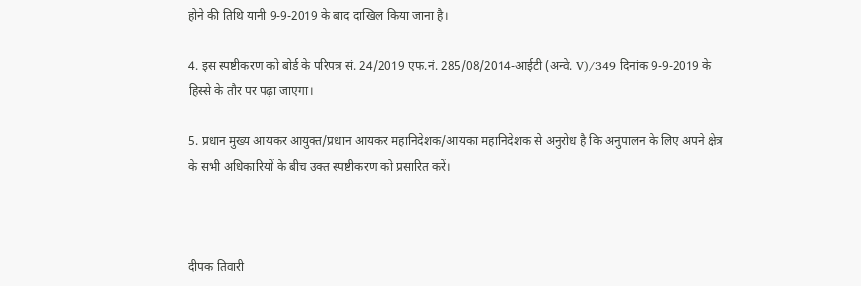होने की तिथि यानी 9-9-2019 के बाद दाखिल किया जाना है।

4. इस स्पष्टीकरण को बोर्ड के परिपत्र सं. 24/2019 एफ.नं. 285/08/2014-आईटी (अन्वे. V)/349 दिनांक 9-9-2019 के हिस्से के तौर पर पढ़ा जाएगा।

5. प्रधान मुख्य आयकर आयुक्त/प्रधान आयकर महानिदेशक/आयका महानिदेशक से अनुरोध है कि अनुपालन के लिए अपने क्षेत्र के सभी अधिकारियों के बीच उक्त स्पष्टीकरण को प्रसारित करें।



दीपक तिवारी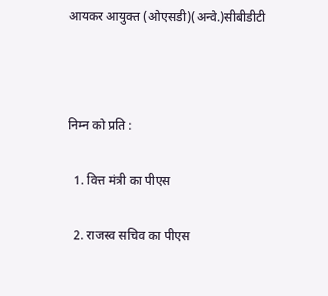आयकर आयुक्त (ओएसडी)(अन्वे.)सीबीडीटी



निम्न को प्रति :

  1. वित्त मंत्री का पीएस

  2. राजस्व सचिव का पीएस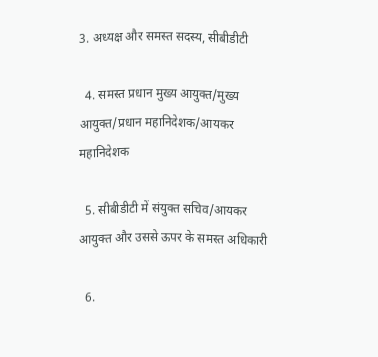3. अध्यक्ष और समस्त सदस्य, सीबीडीटी

  4. समस्त प्रधान मुख्य आयुक्त/मुख्य आयुक्त/प्रधान महानिदेशक/आयकर महानिदेशक

  5. सीबीडीटी में संयुक्त सचिव/आयकर आयुक्त और उससे ऊपर के समस्त अधिकारी

  6.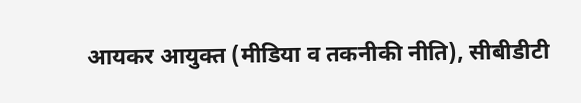आयकर आयुक्त (मीडिया व तकनीकी नीति), सीबीडीटी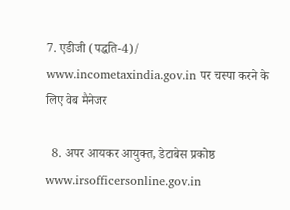7. एडीजी (पद्धति-4)/ www.incometaxindia.gov.in पर चस्पा करने के लिए वेब मैनेजर

  8. अपर आयकर आयुक्त, डेटाबेस प्रकोष्ठ www.irsofficersonline.gov.in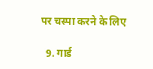पर चस्पा करने के लिए

  9. गार्ड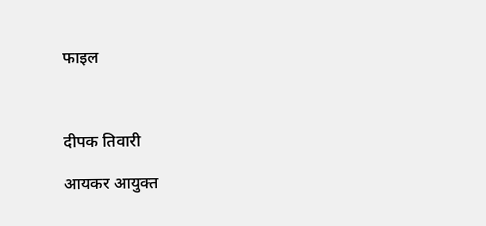फाइल



दीपक तिवारी

आयकर आयुक्त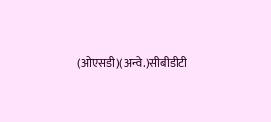(ओएसडी)(अन्वे.)सीबीडीटी